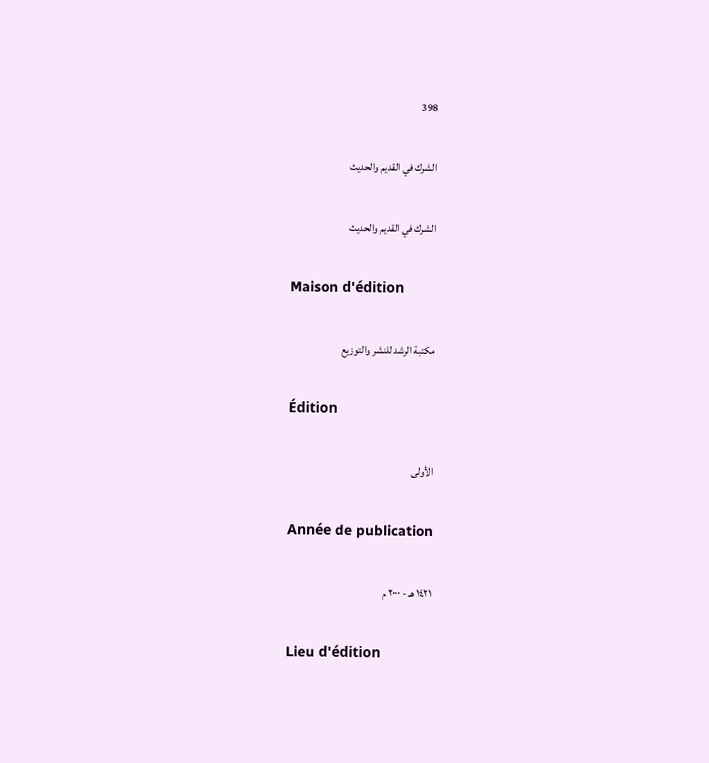398

الشرك في القديم والحديث

الشرك في القديم والحديث

Maison d'édition

مكتبة الرشد للنشر والتوزيع

Édition

الأولى

Année de publication

١٤٢١ هـ - ٢٠٠٠ م

Lieu d'édition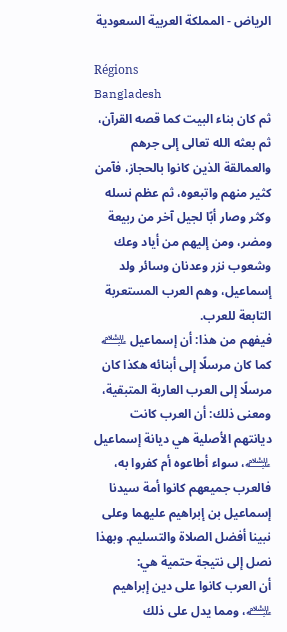الرياض - المملكة العربية السعودية

Régions
Bangladesh
ثم كان بناء البيت كما قصه القرآن، ثم بعثه الله تعالى إلى جرهم والعمالقة الذين كانوا بالحجاز، فآمن كثير منهم واتبعوه، ثم عظم نسله وكثر وصار أبًا لجيل آخر من ربيعة ومضر، ومن إليهم من أياد وعك وشعوب نزر وعدنان وسائر ولد إسماعيل، وهم العرب المستعربة التابعة للعرب.
فيفهم من هذا: أن إسماعيل ﵇ كما كان مرسلًا إلى أبنائه هكذا كان مرسلًا إلى العرب العاربة المتبقية، ومعنى ذلك: أن العرب كانت ديانتهم الأصلية هي ديانة إسماعيل ﵇، سواء أطاعوه أم كفروا به، فالعرب جميعهم كانوا أمة سيدنا إسماعيل بن إبراهيم عليهما وعلى نبينا أفضل الصلاة والتسليم. وبهذا نصل إلى نتيجة حتمية هي:
أن العرب كانوا على دين إبراهيم ﵇، ومما يدل على ذلك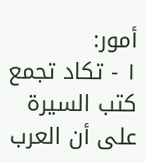أمور:
١ - تكاد تجمع كتب السيرة على أن العرب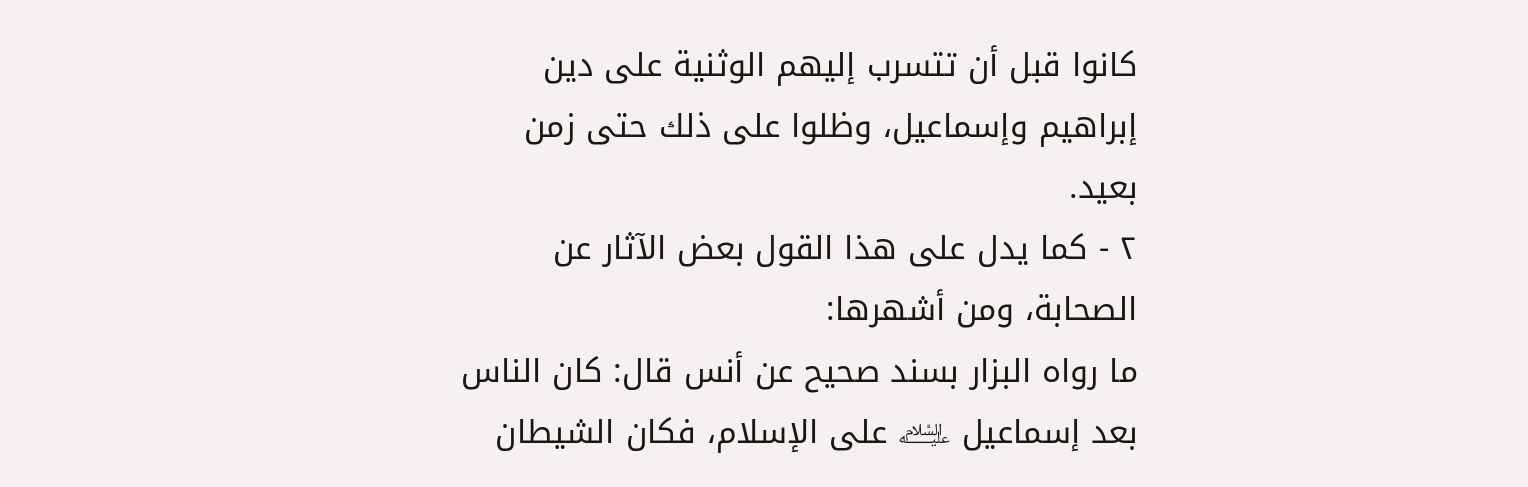كانوا قبل أن تتسرب إليهم الوثنية على دين إبراهيم وإسماعيل، وظلوا على ذلك حتى زمن بعيد.
٢ - كما يدل على هذا القول بعض الآثار عن الصحابة، ومن أشهرها:
ما رواه البزار بسند صحيح عن أنس قال: كان الناس بعد إسماعيل ﵇ على الإسلام، فكان الشيطان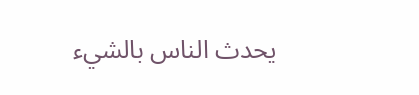يحدث الناس بالشيء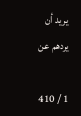يريد أن يردهم عن

1 / 410